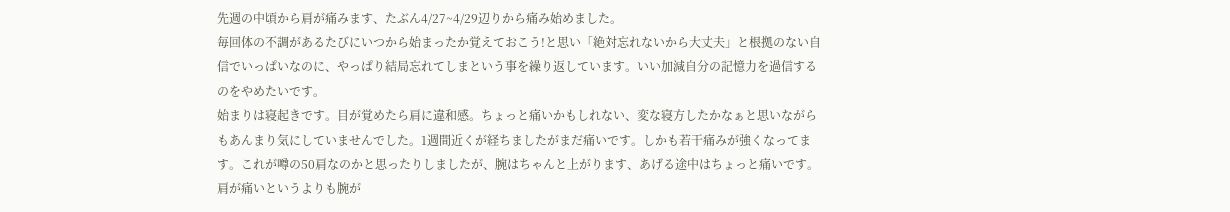先週の中頃から肩が痛みます、たぶん4/27~4/29辺りから痛み始めました。
毎回体の不調があるたびにいつから始まったか覚えておこう!と思い「絶対忘れないから大丈夫」と根拠のない自信でいっぱいなのに、やっぱり結局忘れてしまという事を繰り返しています。いい加減自分の記憶力を過信するのをやめたいです。
始まりは寝起きです。目が覚めたら肩に違和感。ちょっと痛いかもしれない、変な寝方したかなぁと思いながらもあんまり気にしていませんでした。1週間近くが経ちましたがまだ痛いです。しかも若干痛みが強くなってます。これが噂の50肩なのかと思ったりしましたが、腕はちゃんと上がります、あげる途中はちょっと痛いです。
肩が痛いというよりも腕が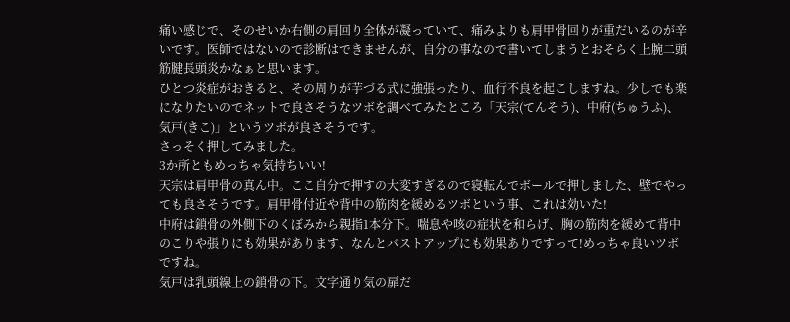痛い感じで、そのせいか右側の肩回り全体が凝っていて、痛みよりも肩甲骨回りが重だいるのが辛いです。医師ではないので診断はできませんが、自分の事なので書いてしまうとおそらく上腕二頭筋腱長頭炎かなぁと思います。
ひとつ炎症がおきると、その周りが芋づる式に強張ったり、血行不良を起こしますね。少しでも楽になりたいのでネットで良さそうなツボを調べてみたところ「天宗(てんそう)、中府(ちゅうふ)、気戸(きこ)」というツボが良さそうです。
さっそく押してみました。
3か所ともめっちゃ気持ちいい!
天宗は肩甲骨の真ん中。ここ自分で押すの大変すぎるので寝転んでボールで押しました、壁でやっても良さそうです。肩甲骨付近や背中の筋肉を緩めるツボという事、これは効いた!
中府は鎖骨の外側下のくぼみから親指1本分下。喘息や咳の症状を和らげ、胸の筋肉を緩めて背中のこりや張りにも効果があります、なんとバストアップにも効果ありですって!めっちゃ良いツボですね。
気戸は乳頭線上の鎖骨の下。文字通り気の扉だ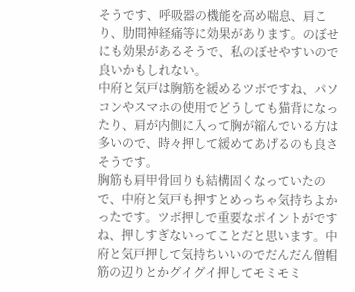そうです、呼吸器の機能を高め喘息、肩こり、肋間神経痛等に効果があります。のぼせにも効果があるそうで、私のぼせやすいので良いかもしれない。
中府と気戸は胸筋を緩めるツボですね、パソコンやスマホの使用でどうしても猫背になったり、肩が内側に入って胸が縮んでいる方は多いので、時々押して緩めてあげるのも良さそうです。
胸筋も肩甲骨回りも結構固くなっていたので、中府と気戸も押すとめっちゃ気持ちよかったです。ツボ押しで重要なポイントがですね、押しすぎないってことだと思います。中府と気戸押して気持ちいいのでだんだん僧帽筋の辺りとかグイグイ押してモミモミ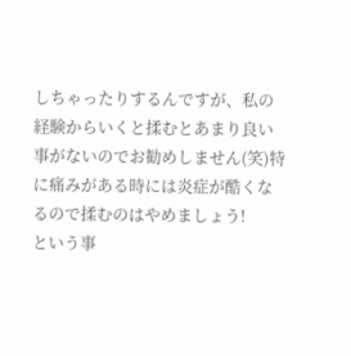しちゃったりするんですが、私の経験からいくと揉むとあまり良い事がないのでお勧めしません(笑)特に痛みがある時には炎症が酷くなるので揉むのはやめましょう!
という事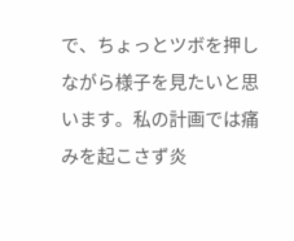で、ちょっとツボを押しながら様子を見たいと思います。私の計画では痛みを起こさず炎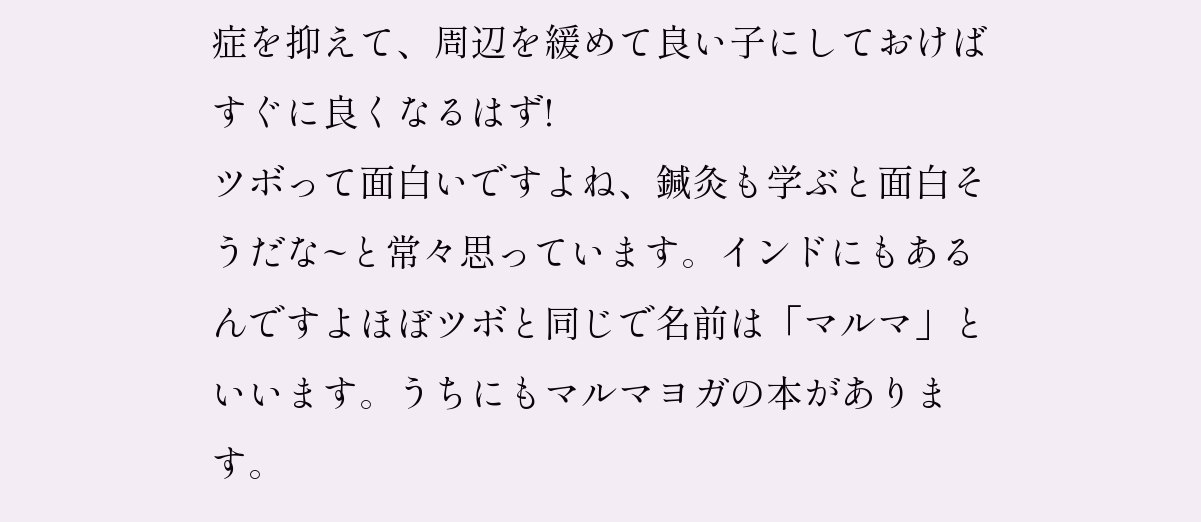症を抑えて、周辺を緩めて良い子にしておけばすぐに良くなるはず!
ツボって面白いですよね、鍼灸も学ぶと面白そうだな~と常々思っています。インドにもあるんですよほぼツボと同じで名前は「マルマ」といいます。うちにもマルマヨガの本があります。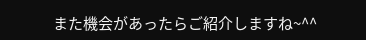また機会があったらご紹介しますね~^^